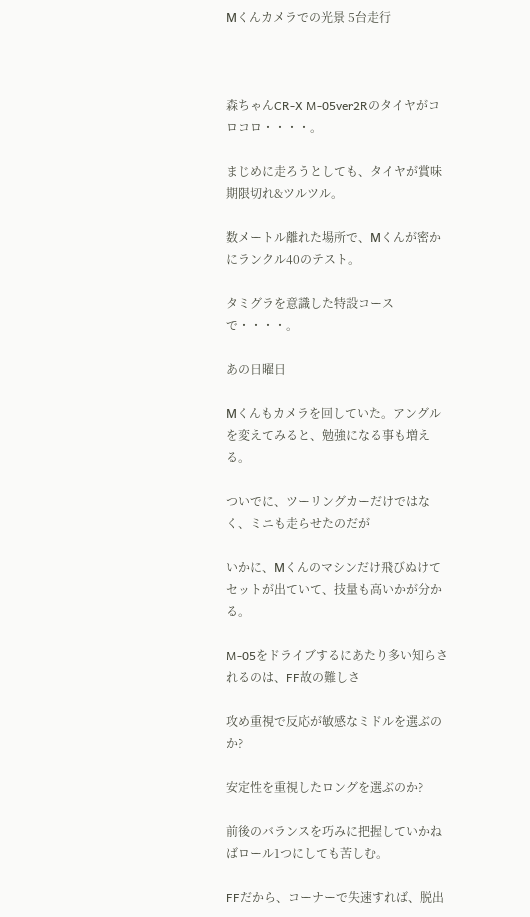Мくんカメラでの光景 5台走行



森ちゃんCR-X M-05ver2Rのタイヤがコロコロ・・・・。

まじめに走ろうとしても、タイヤが賞味期限切れ&ツルツル。

数メートル離れた場所で、Мくんが密かにランクル40のテスト。

タミグラを意識した特設コースで・・・・。

あの日曜日

Мくんもカメラを回していた。アングルを変えてみると、勉強になる事も増える。

ついでに、ツーリングカーだけではなく、ミニも走らせたのだが

いかに、Мくんのマシンだけ飛びぬけてセットが出ていて、技量も高いかが分かる。

M-05をドライブするにあたり多い知らされるのは、FF故の難しさ

攻め重視で反応が敏感なミドルを選ぶのか?

安定性を重視したロングを選ぶのか?

前後のバランスを巧みに把握していかねばロール1つにしても苦しむ。

FFだから、コーナーで失速すれば、脱出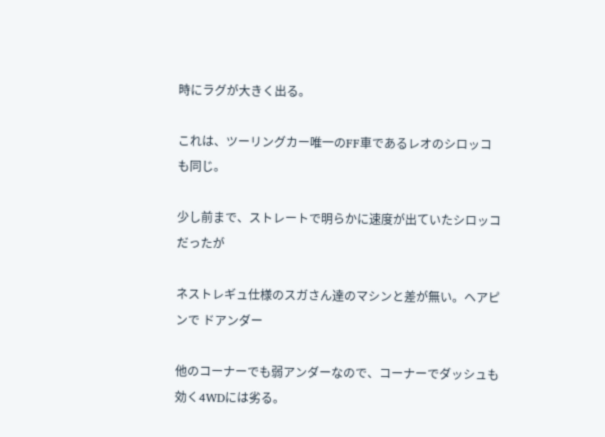時にラグが大きく出る。

これは、ツーリングカー唯一のFF車であるレオのシロッコも同じ。

少し前まで、ストレートで明らかに速度が出ていたシロッコだったが

ネストレギュ仕様のスガさん達のマシンと差が無い。ヘアピンで ドアンダー

他のコーナーでも弱アンダーなので、コーナーでダッシュも効く4WDには劣る。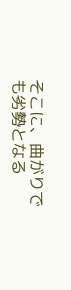そこに、曲がりでも劣勢となる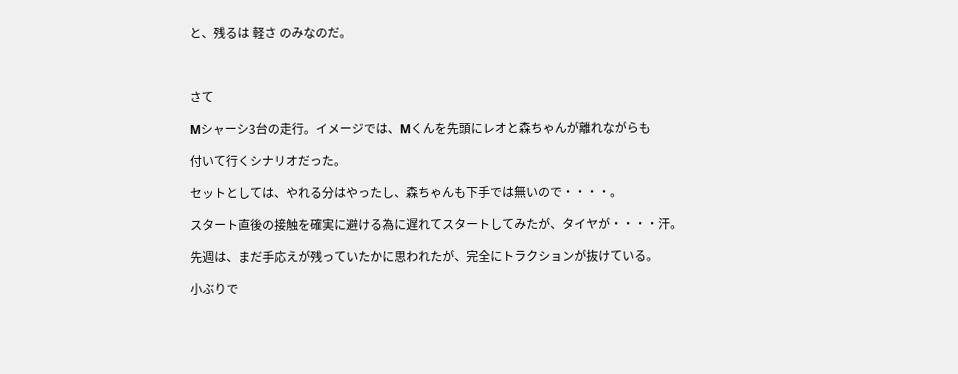と、残るは 軽さ のみなのだ。



さて

Мシャーシ3台の走行。イメージでは、Мくんを先頭にレオと森ちゃんが離れながらも

付いて行くシナリオだった。

セットとしては、やれる分はやったし、森ちゃんも下手では無いので・・・・。

スタート直後の接触を確実に避ける為に遅れてスタートしてみたが、タイヤが・・・・汗。

先週は、まだ手応えが残っていたかに思われたが、完全にトラクションが抜けている。

小ぶりで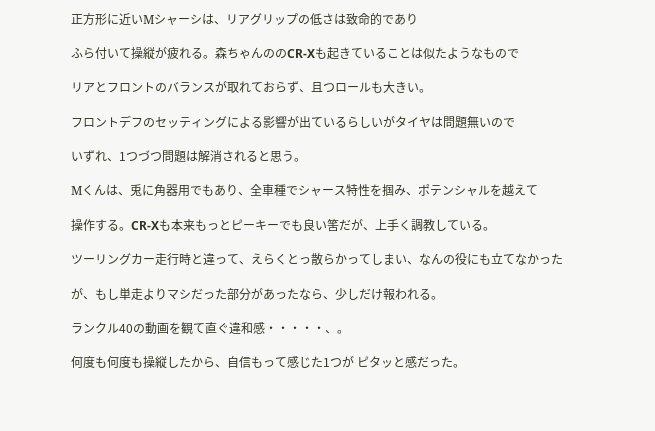正方形に近いМシャーシは、リアグリップの低さは致命的であり

ふら付いて操縦が疲れる。森ちゃんののCR-Xも起きていることは似たようなもので

リアとフロントのバランスが取れておらず、且つロールも大きい。

フロントデフのセッティングによる影響が出ているらしいがタイヤは問題無いので

いずれ、1つづつ問題は解消されると思う。

Мくんは、兎に角器用でもあり、全車種でシャース特性を掴み、ポテンシャルを越えて

操作する。CR-Xも本来もっとピーキーでも良い筈だが、上手く調教している。

ツーリングカー走行時と違って、えらくとっ散らかってしまい、なんの役にも立てなかった

が、もし単走よりマシだった部分があったなら、少しだけ報われる。

ランクル40の動画を観て直ぐ違和感・・・・・、。

何度も何度も操縦したから、自信もって感じた1つが ピタッと感だった。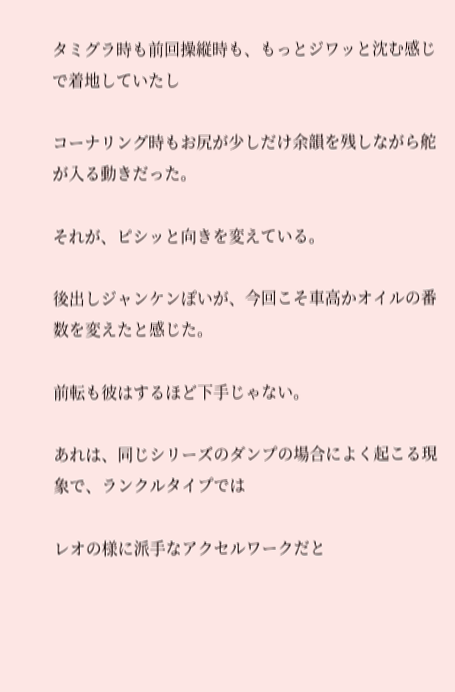タミグラ時も前回操縦時も、もっとジワッと沈む感じで着地していたし

コーナリング時もお尻が少しだけ余韻を残しながら舵が入る動きだった。

それが、ピシッと向きを変えている。

後出しジャンケンぽいが、今回こそ車高かオイルの番数を変えたと感じた。

前転も彼はするほど下手じゃない。

あれは、同じシリーズのダンプの場合によく起こる現象で、ランクルタイプでは

レオの様に派手なアクセルワークだと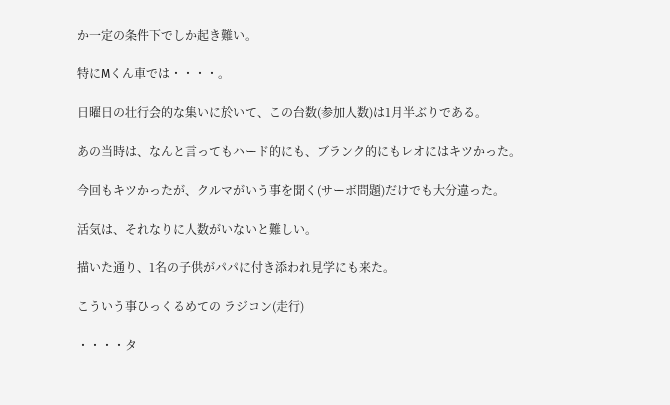か一定の条件下でしか起き難い。

特にМくん車では・・・・。

日曜日の壮行会的な集いに於いて、この台数(参加人数)は1月半ぶりである。

あの当時は、なんと言ってもハード的にも、ブランク的にもレオにはキツかった。

今回もキツかったが、クルマがいう事を聞く(サーボ問題)だけでも大分違った。

活気は、それなりに人数がいないと難しい。

描いた通り、1名の子供がパパに付き添われ見学にも来た。

こういう事ひっくるめての ラジコン(走行)

・・・・タ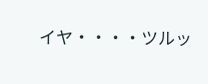イヤ・・・・ツルッ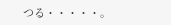つる・・・・・。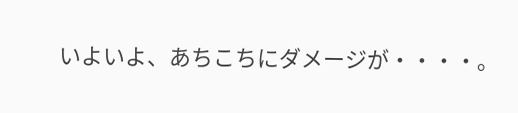いよいよ、あちこちにダメージが・・・・。